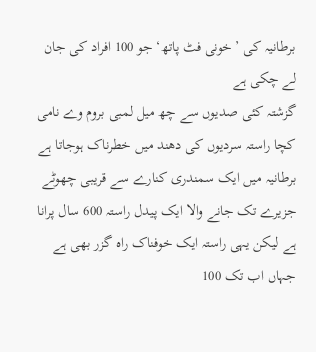برطانیہ کی ’خونی فٹ پاتھ‘ جو 100 افراد کی جان لے چکی ہے
گزشتہ کئی صدیوں سے چھ میل لمبی بروم وے نامی کچا راستہ سردیوں کی دھند میں خطرناک ہوجاتا ہے
برطانیہ میں ایک سمندری کنارے سے قریبی چھوٹے جزیرے تک جانے والا ایک پیدل راستہ 600 سال پرانا ہے لیکن یہی راستہ ایک خوفناک راہ گزر بھی ہے جہاں اب تک 100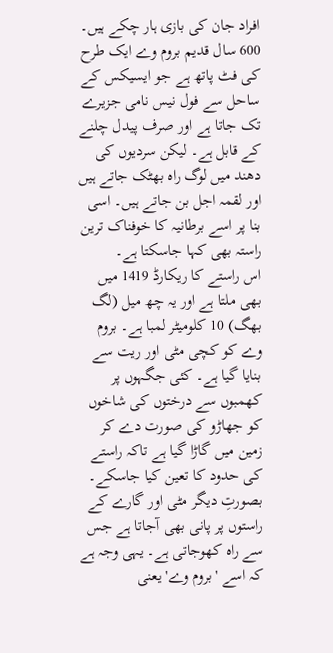افراد جان کی بازی ہار چکے ہیں۔
600 سال قدیم بروم وے ایک طرح کی فٹ پاتھ ہے جو ایسیکس کے ساحل سے فول نیس نامی جزیرے تک جاتا ہے اور صرف پیدل چلنے کے قابل ہے۔ لیکن سردیوں کی دھند میں لوگ راہ بھٹک جاتے ہیں اور لقمہ اجل بن جاتے ہیں۔ اسی بنا پر اسے برطانیہ کا خوفناک ترین راستہ بھی کہا جاسکتا ہے۔
اس راستے کا ریکارڈ 1419 میں بھی ملتا ہے اور یہ چھ میل (لگ بھگ) 10 کلومیٹر لمبا ہے۔ بروم وے کو کچی مٹی اور ریت سے بنایا گیا ہے۔ کئی جگہوں پر کھمبوں سے درختوں کی شاخوں کو جھاڑو کی صورت دے کر زمین میں گاڑا گیا ہے تاکہ راستے کی حدود کا تعین کیا جاسکے۔ بصورتِ دیگر مٹی اور گارے کے راستوں پر پانی بھی آجاتا ہے جس سے راہ کھوجاتی ہے۔ یہی وجہ ہے کہ اسے 'بروم وے' یعنی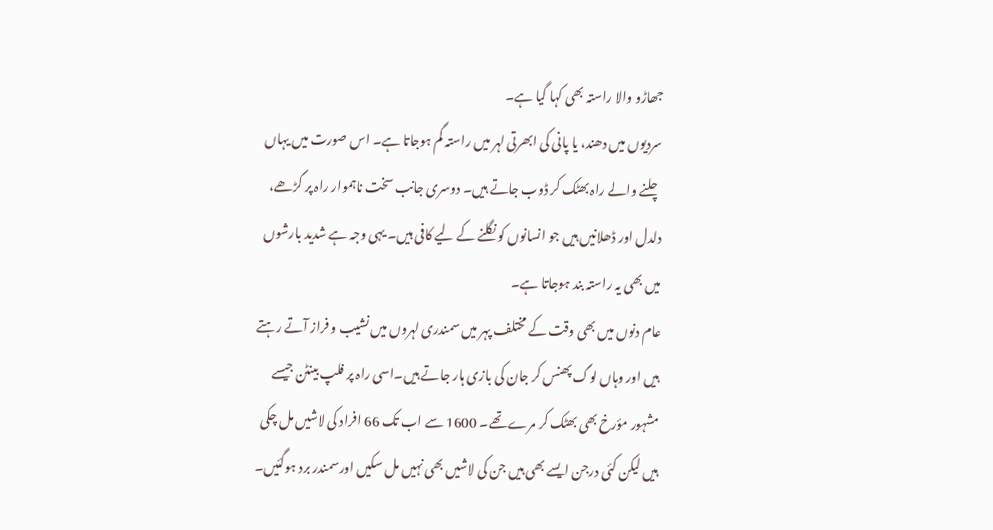جھاڑو والا راستہ بھی کہا گیا ہے۔
سردیوں میں دھند، یا پانی کی ابھرتی لہر میں راستہ گم ہوجاتا ہے۔ اس صورت میں یہاں چلنے والے راہ بھٹک کر ڈوب جاتے ہیں۔ دوسری جانب سخت ناہموار راہ پر گڑھے، دلدل اور ڈھلانیں ہیں جو انسانوں کو نگلنے کے لیے کافی ہیں۔ یہی وجہ ہے شدید بارشوں میں بھی یہ راستہ بند ہوجاتا ہے۔
عام دنوں میں بھی وقت کے مختلف پہر میں سمندری لہروں میں نشیب و فراز آتے رہتے ہیں اور وہاں لوگ پھنس کر جان کی بازی ہار جاتے ہیں۔اسی راہ پر فلپ بینٹن جیسے مشہور مؤرخ بھی بھٹک کر مرے تھے۔ 1600 سے اب تک 66 افراد کی لاشیں مل چکی ہیں لیکن کئی درجن ایسے بھی ہیں جن کی لاشیں بھی نہیں مل سکیں اورسمندر برد ہوگئیں۔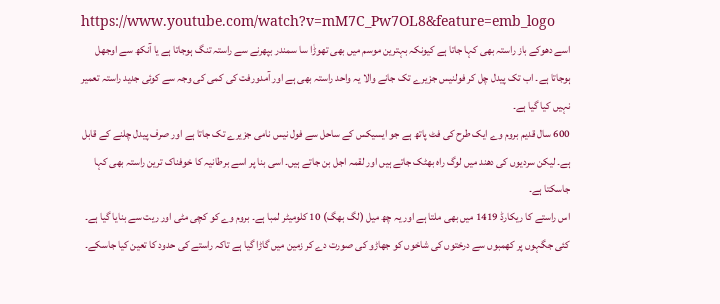https://www.youtube.com/watch?v=mM7C_Pw7OL8&feature=emb_logo
اسے دھوکے باز راستہ بھی کہا جاتا ہے کیونکہ بہترین موسم میں بھی تھوڑٰا سا سمندر بپھرنے سے راستہ تنگ ہوجاتا ہے یا آنکھ سے اوجھل ہوجاتا ہے۔ اب تک پیدل چل کر فولنیس جزیرے تک جانے والا یہ واحد راستہ بھی ہے اور آمدورفت کی کمی کی وجہ سے کوئی جدید راستہ تعمیر نہیں کیا گیا ہے۔
600 سال قدیم بروم وے ایک طرح کی فٹ پاتھ ہے جو ایسیکس کے ساحل سے فول نیس نامی جزیرے تک جاتا ہے اور صرف پیدل چلنے کے قابل ہے۔ لیکن سردیوں کی دھند میں لوگ راہ بھٹک جاتے ہیں اور لقمہ اجل بن جاتے ہیں۔ اسی بنا پر اسے برطانیہ کا خوفناک ترین راستہ بھی کہا جاسکتا ہے۔
اس راستے کا ریکارڈ 1419 میں بھی ملتا ہے اور یہ چھ میل (لگ بھگ) 10 کلومیٹر لمبا ہے۔ بروم وے کو کچی مٹی اور ریت سے بنایا گیا ہے۔ کئی جگہوں پر کھمبوں سے درختوں کی شاخوں کو جھاڑو کی صورت دے کر زمین میں گاڑا گیا ہے تاکہ راستے کی حدود کا تعین کیا جاسکے۔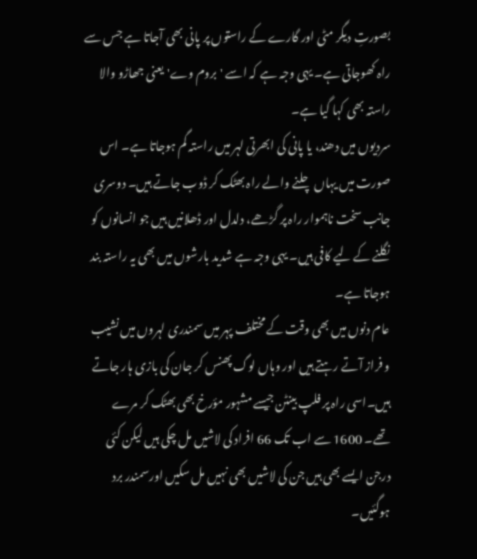بصورتِ دیگر مٹی اور گارے کے راستوں پر پانی بھی آجاتا ہے جس سے راہ کھوجاتی ہے۔ یہی وجہ ہے کہ اسے 'بروم وے' یعنی جھاڑو والا راستہ بھی کہا گیا ہے۔
سردیوں میں دھند، یا پانی کی ابھرتی لہر میں راستہ گم ہوجاتا ہے۔ اس صورت میں یہاں چلنے والے راہ بھٹک کر ڈوب جاتے ہیں۔ دوسری جانب سخت ناہموار راہ پر گڑھے، دلدل اور ڈھلانیں ہیں جو انسانوں کو نگلنے کے لیے کافی ہیں۔ یہی وجہ ہے شدید بارشوں میں بھی یہ راستہ بند ہوجاتا ہے۔
عام دنوں میں بھی وقت کے مختلف پہر میں سمندری لہروں میں نشیب و فراز آتے رہتے ہیں اور وہاں لوگ پھنس کر جان کی بازی ہار جاتے ہیں۔اسی راہ پر فلپ بینٹن جیسے مشہور مؤرخ بھی بھٹک کر مرے تھے۔ 1600 سے اب تک 66 افراد کی لاشیں مل چکی ہیں لیکن کئی درجن ایسے بھی ہیں جن کی لاشیں بھی نہیں مل سکیں اورسمندر برد ہوگئیں۔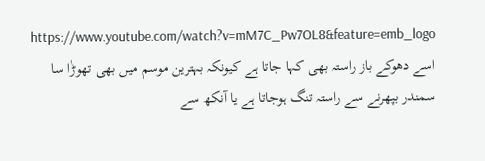https://www.youtube.com/watch?v=mM7C_Pw7OL8&feature=emb_logo
اسے دھوکے باز راستہ بھی کہا جاتا ہے کیونکہ بہترین موسم میں بھی تھوڑٰا سا سمندر بپھرنے سے راستہ تنگ ہوجاتا ہے یا آنکھ سے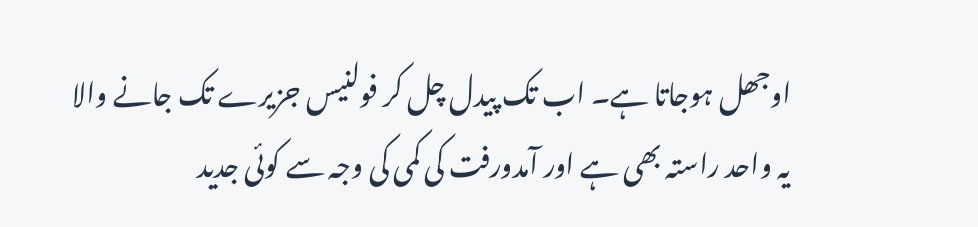اوجھل ہوجاتا ہے۔ اب تک پیدل چل کر فولنیس جزیرے تک جانے والا یہ واحد راستہ بھی ہے اور آمدورفت کی کمی کی وجہ سے کوئی جدید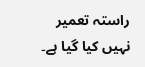راستہ تعمیر نہیں کیا گیا ہے۔